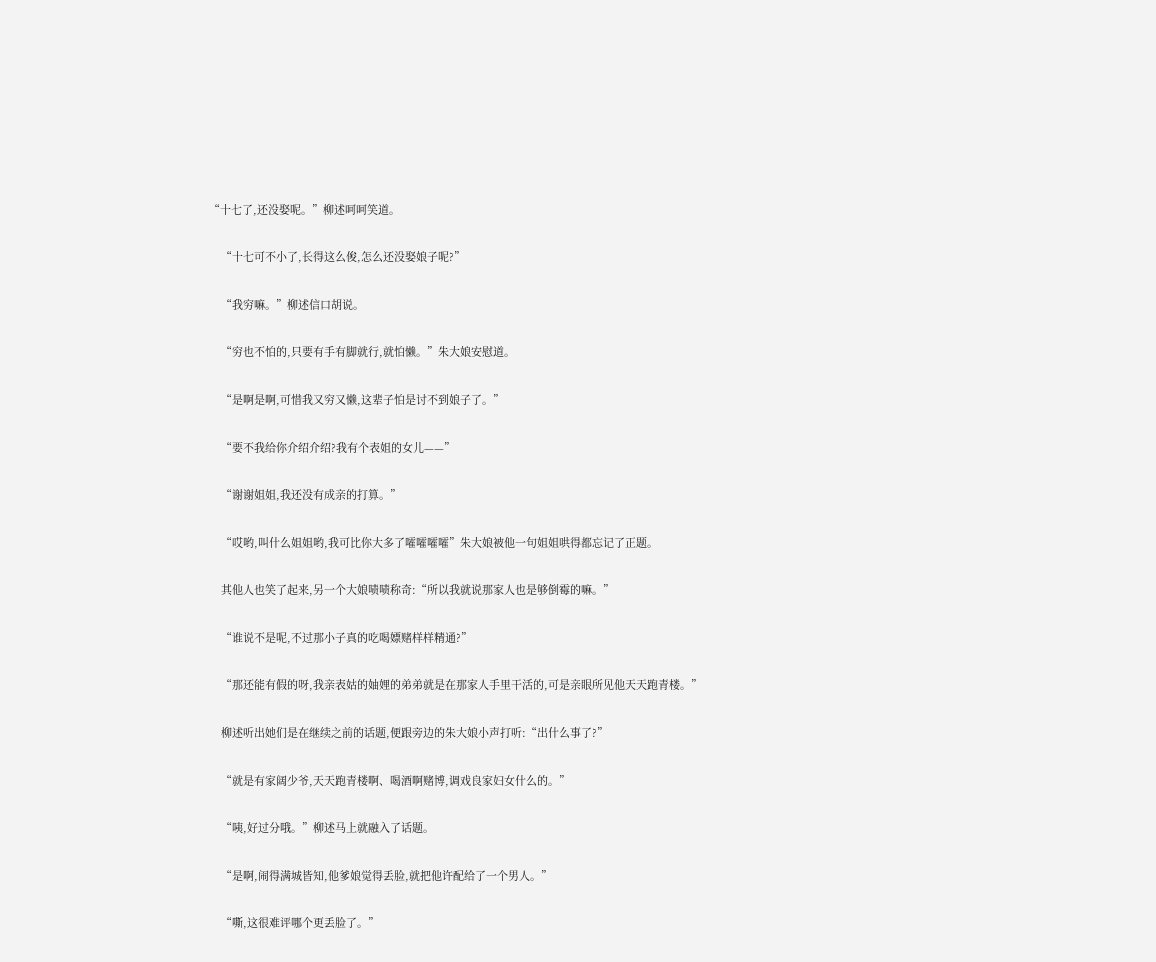“十七了,还没娶呢。”柳述呵呵笑道。

    “十七可不小了,长得这么俊,怎么还没娶娘子呢?”

    “我穷嘛。”柳述信口胡说。

    “穷也不怕的,只要有手有脚就行,就怕懒。”朱大娘安慰道。

    “是啊是啊,可惜我又穷又懒,这辈子怕是讨不到娘子了。”

    “要不我给你介绍介绍?我有个表姐的女儿——”

    “谢谢姐姐,我还没有成亲的打算。”

    “哎哟,叫什么姐姐哟,我可比你大多了嚯嚯嚯嚯”朱大娘被他一句姐姐哄得都忘记了正题。

    其他人也笑了起来,另一个大娘啧啧称奇:“所以我就说那家人也是够倒霉的嘛。”

    “谁说不是呢,不过那小子真的吃喝嫖赌样样精通?”

    “那还能有假的呀,我亲表姑的妯娌的弟弟就是在那家人手里干活的,可是亲眼所见他天天跑青楼。”

    柳述听出她们是在继续之前的话题,便跟旁边的朱大娘小声打听:“出什么事了?”

    “就是有家阔少爷,天天跑青楼啊、喝酒啊赌博,调戏良家妇女什么的。”

    “咦,好过分哦。”柳述马上就融入了话题。

    “是啊,闹得满城皆知,他爹娘觉得丢脸,就把他许配给了一个男人。”

    “嘶,这很难评哪个更丢脸了。”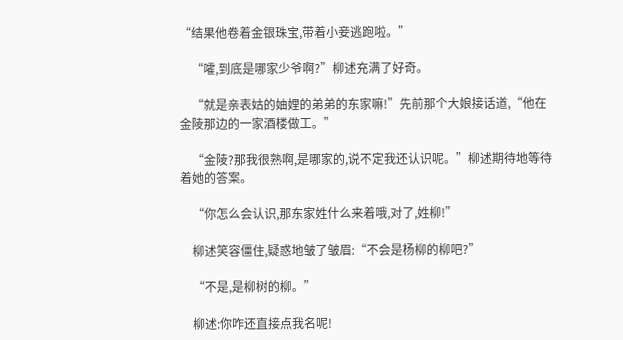“结果他卷着金银珠宝,带着小妾逃跑啦。”

    “嚯,到底是哪家少爷啊?”柳述充满了好奇。

    “就是亲表姑的妯娌的弟弟的东家嘛!”先前那个大娘接话道,“他在金陵那边的一家酒楼做工。”

    “金陵?那我很熟啊,是哪家的,说不定我还认识呢。”柳述期待地等待着她的答案。

    “你怎么会认识,那东家姓什么来着哦,对了,姓柳!”

    柳述笑容僵住,疑惑地皱了皱眉:“不会是杨柳的柳吧?”

    “不是,是柳树的柳。”

    柳述:你咋还直接点我名呢!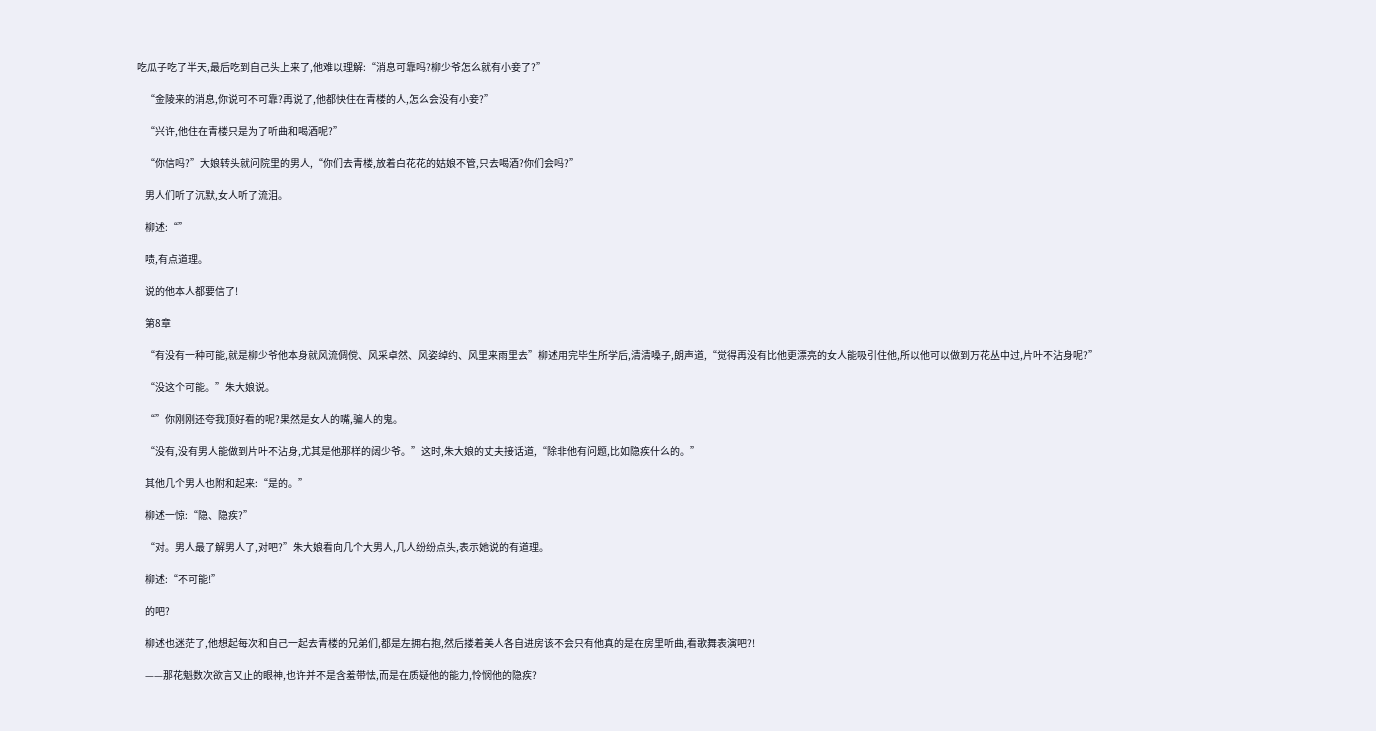吃瓜子吃了半天,最后吃到自己头上来了,他难以理解:“消息可靠吗?柳少爷怎么就有小妾了?”

    “金陵来的消息,你说可不可靠?再说了,他都快住在青楼的人,怎么会没有小妾?”

    “兴许,他住在青楼只是为了听曲和喝酒呢?”

    “你信吗?”大娘转头就问院里的男人,“你们去青楼,放着白花花的姑娘不管,只去喝酒?你们会吗?”

    男人们听了沉默,女人听了流泪。

    柳述:“”

    啧,有点道理。

    说的他本人都要信了!

    第8章

    “有没有一种可能,就是柳少爷他本身就风流倜傥、风采卓然、风姿绰约、风里来雨里去”柳述用完毕生所学后,清清嗓子,朗声道,“觉得再没有比他更漂亮的女人能吸引住他,所以他可以做到万花丛中过,片叶不沾身呢?”

    “没这个可能。”朱大娘说。

    “”你刚刚还夸我顶好看的呢?果然是女人的嘴,骗人的鬼。

    “没有,没有男人能做到片叶不沾身,尤其是他那样的阔少爷。”这时,朱大娘的丈夫接话道,“除非他有问题,比如隐疾什么的。”

    其他几个男人也附和起来:“是的。”

    柳述一惊:“隐、隐疾?”

    “对。男人最了解男人了,对吧?”朱大娘看向几个大男人,几人纷纷点头,表示她说的有道理。

    柳述:“不可能!”

    的吧?

    柳述也迷茫了,他想起每次和自己一起去青楼的兄弟们,都是左拥右抱,然后搂着美人各自进房该不会只有他真的是在房里听曲,看歌舞表演吧?!

    ——那花魁数次欲言又止的眼神,也许并不是含羞带怯,而是在质疑他的能力,怜悯他的隐疾?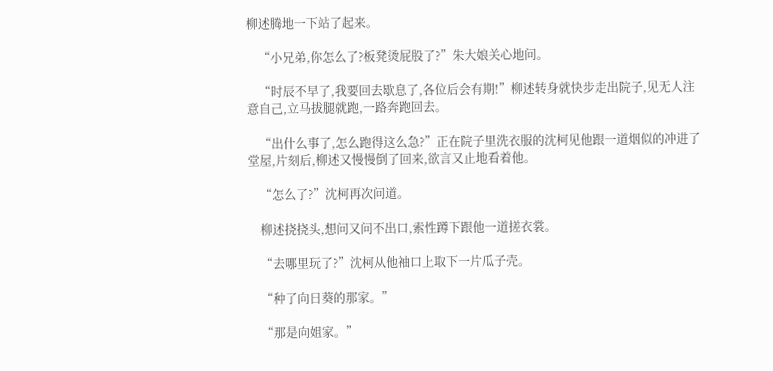柳述腾地一下站了起来。

    “小兄弟,你怎么了?板凳烫屁股了?”朱大娘关心地问。

    “时辰不早了,我要回去歇息了,各位后会有期!”柳述转身就快步走出院子,见无人注意自己,立马拔腿就跑,一路奔跑回去。

    “出什么事了,怎么跑得这么急?”正在院子里洗衣服的沈柯见他跟一道烟似的冲进了堂屋,片刻后,柳述又慢慢倒了回来,欲言又止地看着他。

    “怎么了?”沈柯再次问道。

    柳述挠挠头,想问又问不出口,索性蹲下跟他一道搓衣裳。

    “去哪里玩了?”沈柯从他袖口上取下一片瓜子壳。

    “种了向日葵的那家。”

    “那是向姐家。”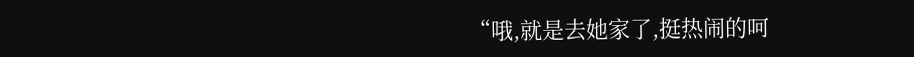“哦,就是去她家了,挺热闹的呵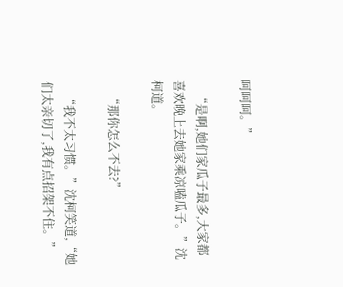呵呵呵。”

    “是啊,她们家瓜子最多,大家都喜欢晚上去她家乘凉嗑瓜子。”沈柯道。

    “那你怎么不去?”

    “我不太习惯。”沈柯笑道,“她们太亲切了,我有点招架不住。”